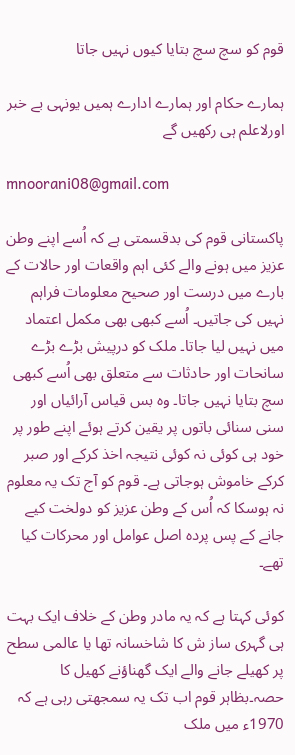قوم کو سچ سچ بتایا کیوں نہیں جاتا

ہمارے حکام اور ہمارے ادارے ہمیں یونہی بے خبر اورلاعلم ہی رکھیں گے

mnoorani08@gmail.com

پاکستانی قوم کی بدقسمتی ہے کہ اُسے اپنے وطن عزیز میں ہونے والے کئی اہم واقعات اور حالات کے بارے میں درست اور صحیح معلومات فراہم نہیں کی جاتیں۔ اُسے کبھی بھی مکمل اعتماد میں نہیں لیا جاتا۔ ملک کو درپیش بڑے بڑے سانحات اور حادثات سے متعلق بھی اُسے کبھی سچ بتایا نہیں جاتا۔ وہ بس قیاس آرائیاں اور سنی سنائی باتوں پر یقین کرتے ہوئے اپنے طور پر خود ہی کوئی نہ کوئی نتیجہ اخذ کرکے اور صبر کرکے خاموش ہوجاتی ہے۔ قوم کو آج تک یہ معلوم نہ ہوسکا کہ اُس کے وطن عزیز کو دولخت کیے جانے کے پس پردہ اصل عوامل اور محرکات کیا تھے۔

کوئی کہتا ہے کہ یہ مادر وطن کے خلاف ایک بہت ہی گہری ساز ش کا شاخسانہ تھا یا عالمی سطح پر کھیلے جانے والے ایک گھناؤنے کھیل کا حصہ۔بظاہر قوم اب تک یہ سمجھتی رہی ہے کہ 1970ء میں ملک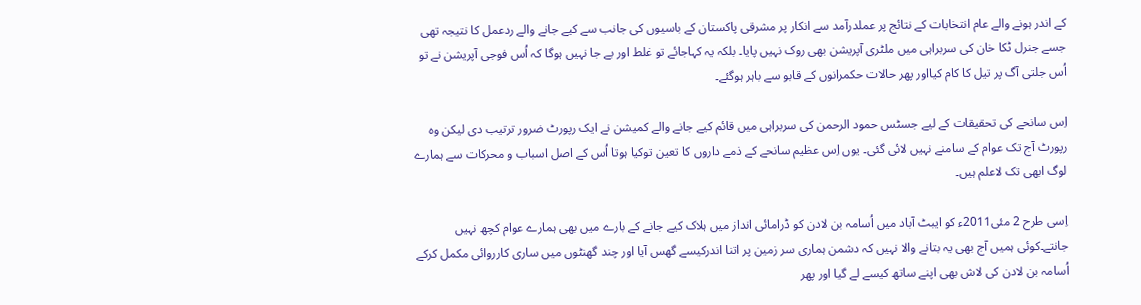کے اندر ہونے والے عام انتخابات کے نتائج پر عملدرآمد سے انکار پر مشرقی پاکستان کے باسیوں کی جانب سے کیے جانے والے ردعمل کا نتیجہ تھی جسے جنرل ٹکا خان کی سربراہی میں ملٹری آپریشن بھی روک نہیں پایا۔ بلکہ یہ کہاجائے تو غلط اور بے جا نہیں ہوگا کہ اُس فوجی آپریشن نے تو اُس جلتی آگ پر تیل کا کام کیااور پھر حالات حکمرانوں کے قابو سے باہر ہوگئے۔

اِس سانحے کی تحقیقات کے لیے جسٹس حمود الرحمن کی سربراہی میں قائم کیے جانے والے کمیشن نے ایک رپورٹ ضرور ترتیب دی لیکن وہ رپورٹ آج تک عوام کے سامنے نہیں لائی گئی۔ یوں اِس عظیم سانحے کے ذمے داروں کا تعین توکیا ہوتا اُس کے اصل اسباب و محرکات سے ہمارے لوگ ابھی تک لاعلم ہیں۔

اِسی طرح 2 مئی2011ء کو ایبٹ آباد میں اُسامہ بن لادن کو ڈرامائی انداز میں ہلاک کیے جانے کے بارے میں بھی ہمارے عوام کچھ نہیں جانتے۔کوئی ہمیں آج بھی یہ بتانے والا نہیں کہ دشمن ہماری سر زمین پر اتنا اندرکیسے گھس آیا اور چند گھنٹوں میں ساری کارروائی مکمل کرکے اُسامہ بن لادن کی لاش بھی اپنے ساتھ کیسے لے گیا اور پھر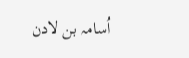اُسامہ بن لادن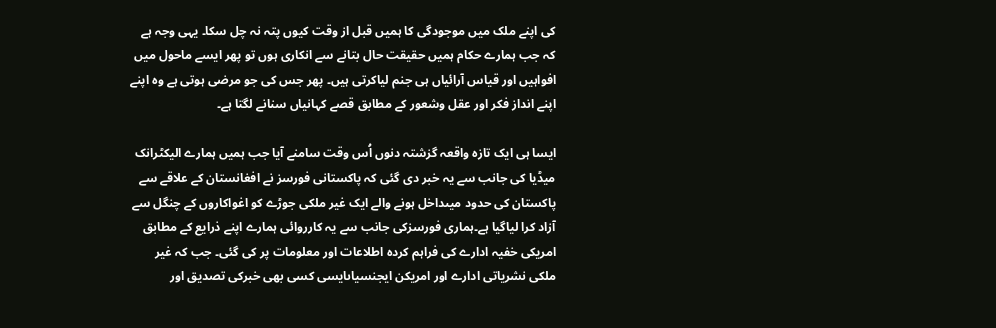کی اپنے ملک میں موجودگی کا ہمیں قبل از وقت کیوں پتہ نہ چل سکا۔ یہی وجہ ہے کہ جب ہمارے حکام ہمیں حقیقت حال بتانے سے انکاری ہوں تو پھر ایسے ماحول میں افواہیں اور قیاس آرائیاں ہی جنم لیاکرتی ہیں۔ پھر جس کی جو مرضی ہوتی ہے وہ اپنے اپنے انداز فکر اور عقل وشعور کے مطابق قصے کہانیاں سنانے لگتا ہے۔

ایسا ہی ایک تازہ واقعہ گزشتہ دنوں اُس وقت سامنے آیا جب ہمیں ہمارے الیکٹرانک میڈیا کی جانب سے یہ خبر دی گئی کہ پاکستانی فورسز نے افغانستان کے علاقے سے پاکستان کی حدود میںداخل ہونے والے ایک غیر ملکی جوڑے کو اغواکاروں کے چنگل سے آزاد کرا لیاگیا ہے۔ہماری فورسزکی جانب سے یہ کارروائی ہمارے اپنے ذرایع کے مطابق امریکی خفیہ ادارے کی فراہم کردہ اطلاعات اور معلومات پر کی گئی۔ جب کہ غیر ملکی نشریاتی ادارے اور امریکن ایجنسیاںایسی کسی بھی خبرکی تصدیق اور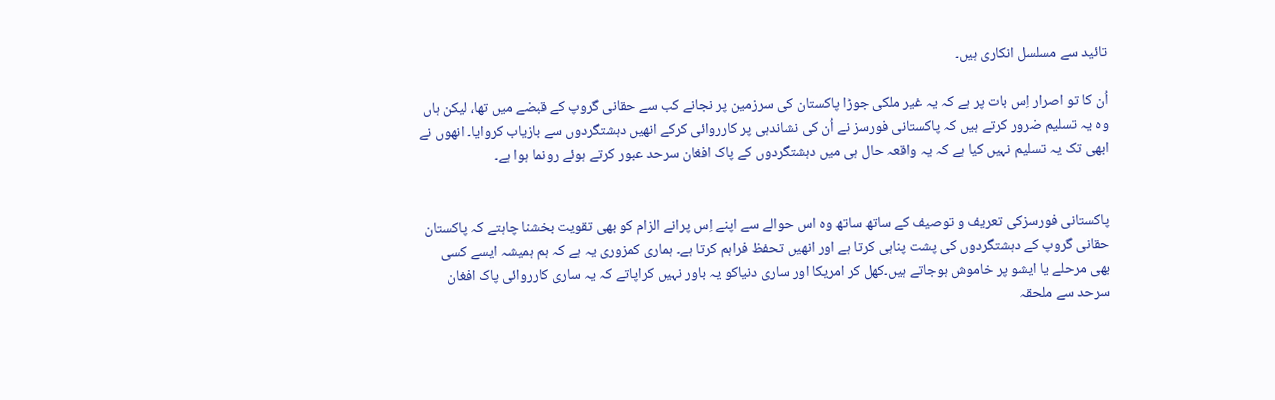تائید سے مسلسل انکاری ہیں۔

اُن کا تو اصرار اِس بات پر ہے کہ یہ غیر ملکی جوڑا پاکستان کی سرزمین پر نجانے کب سے حقانی گروپ کے قبضے میں تھا، لیکن ہاں وہ یہ تسلیم ضرور کرتے ہیں کہ پاکستانی فورسز نے اُن کی نشاندہی پر کارروائی کرکے انھیں دہشتگردوں سے بازیاب کروایا۔ انھوں نے ابھی تک یہ تسلیم نہیں کیا ہے کہ یہ واقعہ حال ہی میں دہشتگردوں کے پاک افغان سرحد عبور کرتے ہوئے رونما ہوا ہے۔


پاکستانی فورسزکی تعریف و توصیف کے ساتھ ساتھ وہ اس حوالے سے اپنے اِس پرانے الزام کو بھی تقویت بخشنا چاہتے کہ پاکستان حقانی گروپ کے دہشتگردوں کی پشت پناہی کرتا ہے اور انھیں تحفظ فراہم کرتا ہے۔ ہماری کمزوری یہ ہے کہ ہم ہمیشہ ایسے کسی بھی مرحلے یا ایشو پر خاموش ہوجاتے ہیں۔کھل کر امریکا اور ساری دنیاکو یہ باور نہیں کراپاتے کہ یہ ساری کارروائی پاک افغان سرحد سے ملحقہ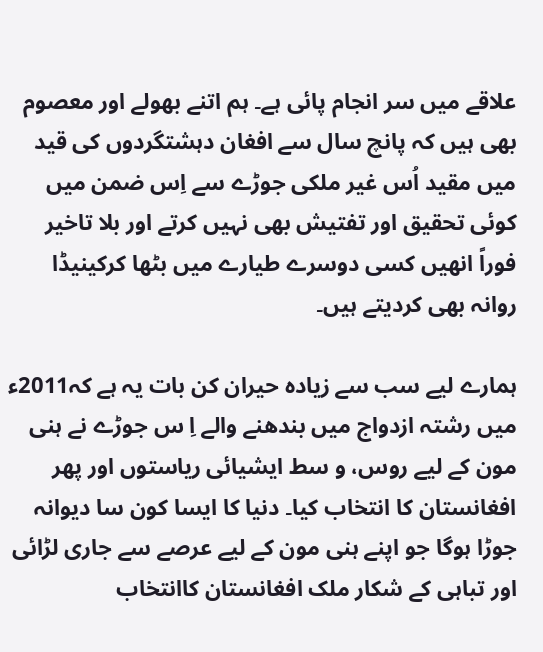علاقے میں سر انجام پائی ہے۔ ہم اتنے بھولے اور معصوم بھی ہیں کہ پانچ سال سے افغان دہشتگردوں کی قید میں مقید اُس غیر ملکی جوڑے سے اِس ضمن میں کوئی تحقیق اور تفتیش بھی نہیں کرتے اور بلا تاخیر فوراً انھیں کسی دوسرے طیارے میں بٹھا کرکینیڈا روانہ بھی کردیتے ہیں۔

ہمارے لیے سب سے زیادہ حیران کن بات یہ ہے کہ2011ء میں رشتہ ازدواج میں بندھنے والے اِ س جوڑے نے ہنی مون کے لیے روس، و سط ایشیائی ریاستوں اور پھر افغانستان کا انتخاب کیا۔ دنیا کا ایسا کون سا دیوانہ جوڑا ہوگا جو اپنے ہنی مون کے لیے عرصے سے جاری لڑائی اور تباہی کے شکار ملک افغانستان کاانتخاب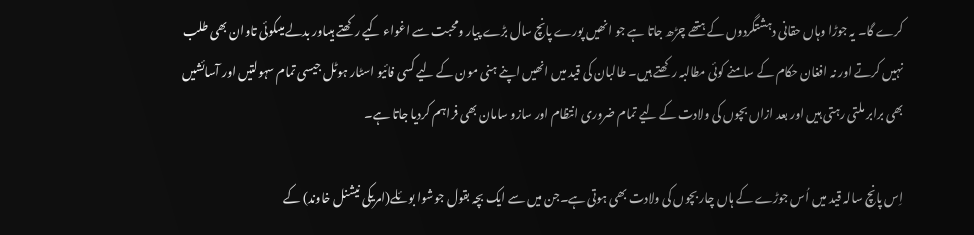کرے گا۔ یہ جوڑا وہاں حقانی دہشتگردوں کے ہتھے چڑھ جاتا ہے جو انھیں پورے پانچ سال بڑے پیار ومحبت سے اغواء کیے رکھتے ہیںاور بدلے میںکوئی تاوان بھی طلب نہیں کرتے اور نہ افغان حکام کے سامنے کوئی مطالبہ رکھتے ہیں۔ طالبان کی قید میں انھیں اپنے ہنی مون کے لیے کسی فائیو اسٹار ہوٹل جیسی تمام سہولتیں اور آسائشیں بھی برابر ملتی رہتی ہیں اور بعد ازاں بچوں کی ولادت کے لیے تمام ضروری انتظام اور سازو سامان بھی فراہم کردیا جاتا ہے۔

اِس پانچ سالہ قید میں اُس جوڑے کے ہاں چار بچوں کی ولادت بھی ہوتی ہے۔جن میں سے ایک بچہ بقول جوشوا بوئلے(امریکی نیشنل خاوند) کے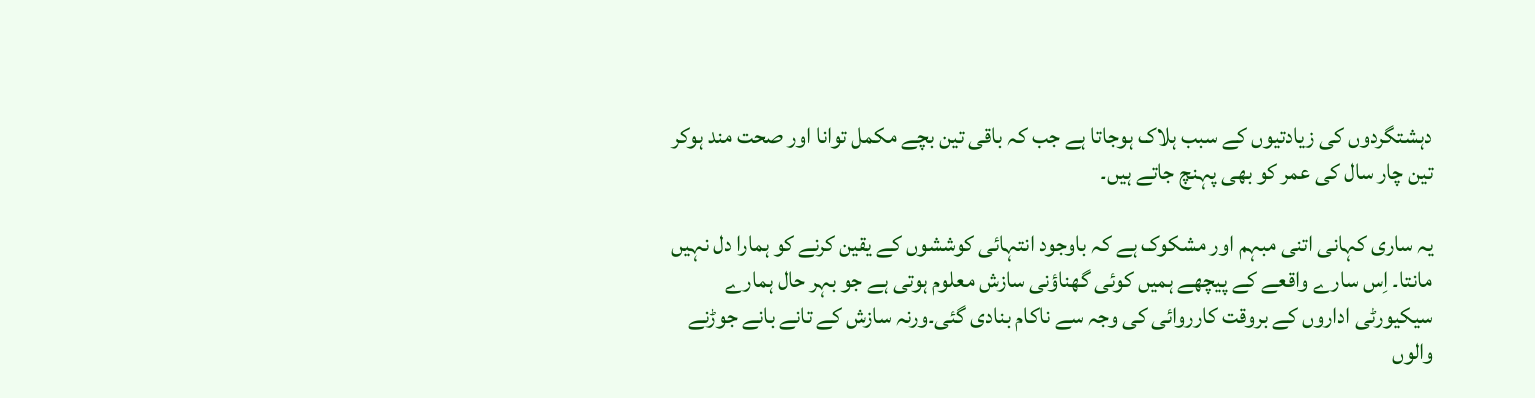دہشتگردوں کی زیادتیوں کے سبب ہلاک ہوجاتا ہے جب کہ باقی تین بچے مکمل توانا اور صحت مند ہوکر تین چار سال کی عمر کو بھی پہنچ جاتے ہیں۔

یہ ساری کہانی اتنی مبہم اور مشکوک ہے کہ باوجود انتہائی کوششوں کے یقین کرنے کو ہمارا دل نہیں مانتا۔ اِس سارے واقعے کے پیچھے ہمیں کوئی گھناؤنی سازش معلوم ہوتی ہے جو بہر حال ہمارے سیکیورٹی اداروں کے بروقت کارروائی کی وجہ سے ناکام بنادی گئی۔ورنہ سازش کے تانے بانے جوڑنے والوں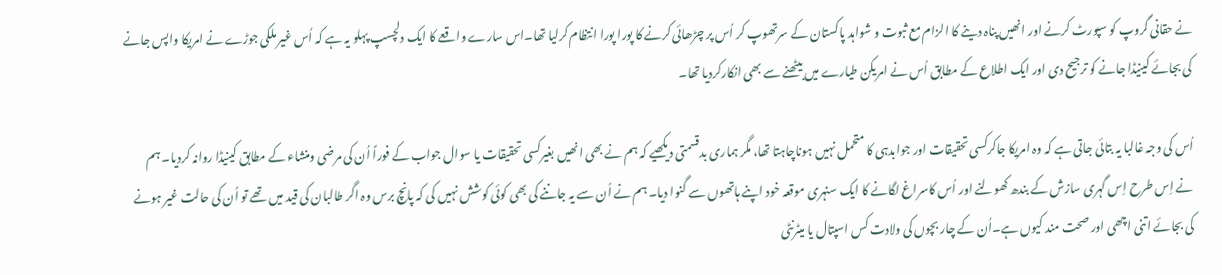نے حقانی گروپ کو سپورٹ کرنے اور انھیں پناہ دینے کا الزام مع ثبوت و شواہد پاکستان کے سرتھوپ کر اُس پر چڑھائی کرنے کا پورا پورا انتظام کرلیا تھا۔اس سارے واقعے کا ایک دلچسپ پہلو یہ ہے کہ اُس غیر ملکی جوڑے نے امریکا واپس جانے کی بجائے کینیڈا جانے کو ترجیح دی اور ایک اطلاع کے مطابق اُس نے امریکن طیارے میں بیٹھنے سے بھی انکارکردیا تھا۔

اُس کی وجہ غالبا یہ بتائی جاتی ہے کہ وہ امریکا جاکرکسی تحقیقات اور جوابدہی کا متحمل نہیں ہوناچاہتا تھا، مگر ہماری بدقسمتی دیکھیے کہ ہم نے بھی انھیں بغیرکسی تحقیقات یا سوال جواب کے فوراً اُن کی مرضی ومنشاء کے مطابق کینیڈا روانہ کردیا۔ ہم نے اِس طرح اِس گہری سازش کے بندھ کھولنے اور اُس کاسراغ لگانے کا ایک سنہری موقعہ خود اپنے ہاتھوں سے گنوا دیا۔ ہم نے اُن سے یہ جاننے کی بھی کوئی کوشش نہیں کی کہ پانچ برس وہ اگر طالبان کی قید میں تھے تو اُن کی حالت غیر ہونے کی بجائے اتنی اچھی اور صحت مند کیوں ہے۔اُن کے چار بچوں کی ولادت کس اسپتال یا میٹرنٹی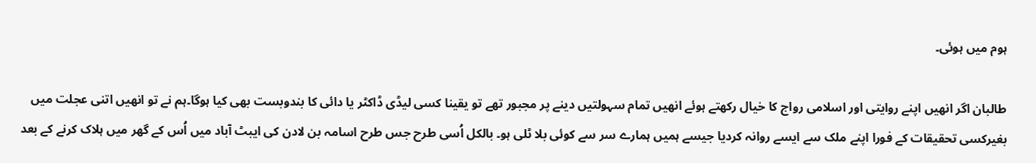ہوم میں ہوئی۔

طالبان اگر انھیں اپنے روایتی اور اسلامی رواج کا خیال رکھتے ہوئے انھیں تمام سہولتیں دینے پر مجبور تھے تو یقینا کسی لیڈی ڈاکٹر یا دائی کا بندوبست بھی کیا ہوگا۔ہم نے تو انھیں اتنی عجلت میں بغیرکسی تحقیقات کے فورا اپنے ملک سے ایسے روانہ کردیا جیسے ہمیں ہمارے سر سے کوئی بلا ٹلی ہو۔ بالکل اُسی طرح جس طرح اسامہ بن لادن کی ایبٹ آباد میں اُس کے گھر میں ہلاک کرنے کے بعد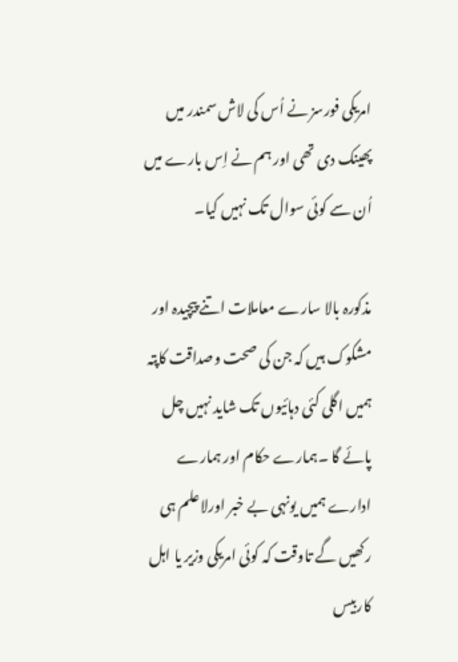امریکی فورسز نے اُس کی لاش سمندر میں پھینک دی تھی اور ہم نے اِس بارے میں اُن سے کوئی سوال تک نہیں کیا۔

مذکورہ بالا سارے معاملات اتنے پیچیدہ اور مشکوک ہیں کہ جن کی صحت وصداقت کاپتہ ہمیں اگلی کئی دہائیوں تک شاید نہیں چل پائے گا ۔ہمارے حکام اور ہمارے ادارے ہمیں یونہی بے خبر اورلاعلم ہی رکھیں گے تاوقت کہ کوئی امریکی وزیر یا اہل کاربیس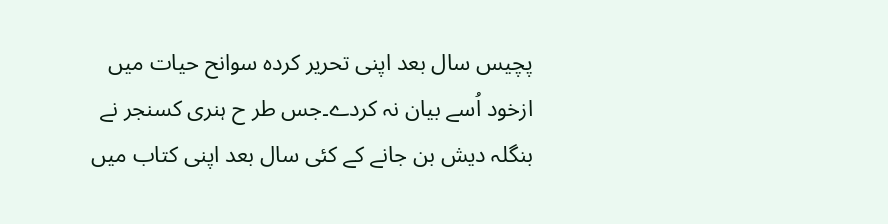پچیس سال بعد اپنی تحریر کردہ سوانح حیات میں ازخود اُسے بیان نہ کردے۔جس طر ح ہنری کسنجر نے بنگلہ دیش بن جانے کے کئی سال بعد اپنی کتاب میں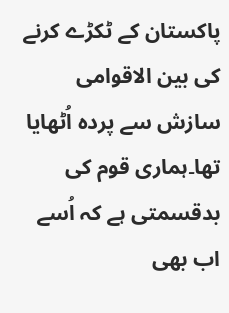پاکستان کے ٹکڑے کرنے کی بین الاقوامی سازش سے پردہ اُٹھایا تھا۔ہماری قوم کی بدقسمتی ہے کہ اُسے اب بھی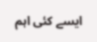ایسے کئی اہم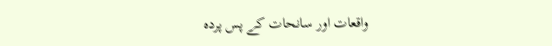واقعات اور سانحات کے پس پردہ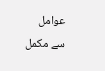عوامل سے مکمل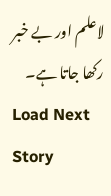لاعلم اور بے خبر رکھا جاتا ہے۔
Load Next Story